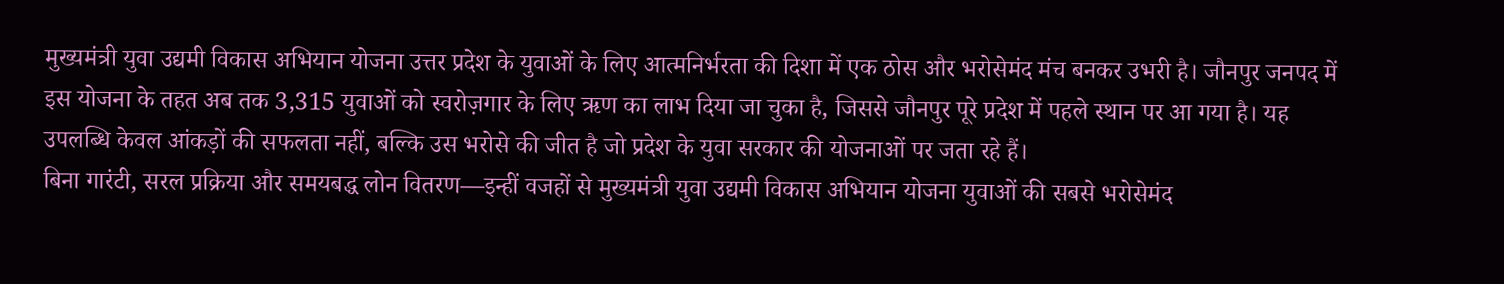मुख्यमंत्री युवा उद्यमी विकास अभियान योजना उत्तर प्रदेश के युवाओं के लिए आत्मनिर्भरता की दिशा में एक ठोस और भरोसेमंद मंच बनकर उभरी है। जौनपुर जनपद में इस योजना के तहत अब तक 3,315 युवाओं को स्वरोज़गार के लिए ऋण का लाभ दिया जा चुका है, जिससे जौनपुर पूरे प्रदेश में पहले स्थान पर आ गया है। यह उपलब्धि केवल आंकड़ों की सफलता नहीं, बल्कि उस भरोसे की जीत है जो प्रदेश के युवा सरकार की योजनाओं पर जता रहे हैं।
बिना गारंटी, सरल प्रक्रिया और समयबद्ध लोन वितरण—इन्हीं वजहों से मुख्यमंत्री युवा उद्यमी विकास अभियान योजना युवाओं की सबसे भरोसेमंद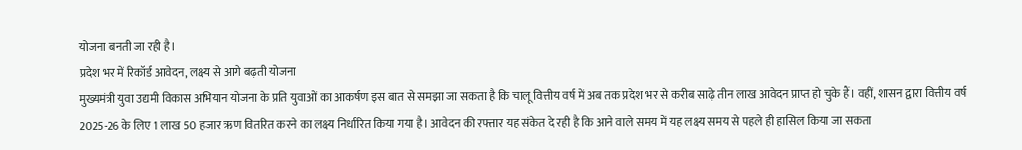योजना बनती जा रही है।
प्रदेश भर में रिकॉर्ड आवेदन, लक्ष्य से आगे बढ़ती योजना
मुख्यमंत्री युवा उद्यमी विकास अभियान योजना के प्रति युवाओं का आकर्षण इस बात से समझा जा सकता है कि चालू वित्तीय वर्ष में अब तक प्रदेश भर से करीब साढ़े तीन लाख आवेदन प्राप्त हो चुके हैं। वहीं, शासन द्वारा वित्तीय वर्ष 2025-26 के लिए 1 लाख 50 हजार ऋण वितरित करने का लक्ष्य निर्धारित किया गया है। आवेदन की रफ्तार यह संकेत दे रही है कि आने वाले समय में यह लक्ष्य समय से पहले ही हासिल किया जा सकता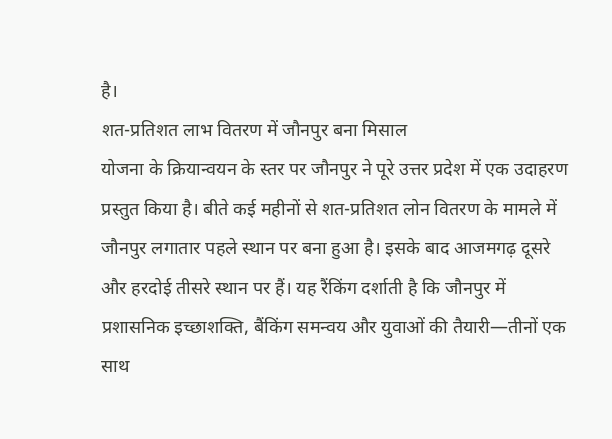है।
शत-प्रतिशत लाभ वितरण में जौनपुर बना मिसाल
योजना के क्रियान्वयन के स्तर पर जौनपुर ने पूरे उत्तर प्रदेश में एक उदाहरण प्रस्तुत किया है। बीते कई महीनों से शत-प्रतिशत लोन वितरण के मामले में जौनपुर लगातार पहले स्थान पर बना हुआ है। इसके बाद आजमगढ़ दूसरे और हरदोई तीसरे स्थान पर हैं। यह रैंकिंग दर्शाती है कि जौनपुर में प्रशासनिक इच्छाशक्ति, बैंकिंग समन्वय और युवाओं की तैयारी—तीनों एक साथ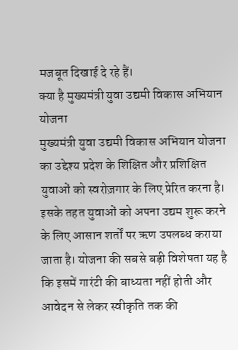मजबूत दिखाई दे रहे हैं।
क्या है मुख्यमंत्री युवा उद्यमी विकास अभियान योजना
मुख्यमंत्री युवा उद्यमी विकास अभियान योजना का उद्देश्य प्रदेश के शिक्षित और प्रशिक्षित युवाओं को स्वरोज़गार के लिए प्रेरित करना है। इसके तहत युवाओं को अपना उद्यम शुरू करने के लिए आसान शर्तों पर ऋण उपलब्ध कराया जाता है। योजना की सबसे बड़ी विशेषता यह है कि इसमें गारंटी की बाध्यता नहीं होती और आवेदन से लेकर स्वीकृति तक की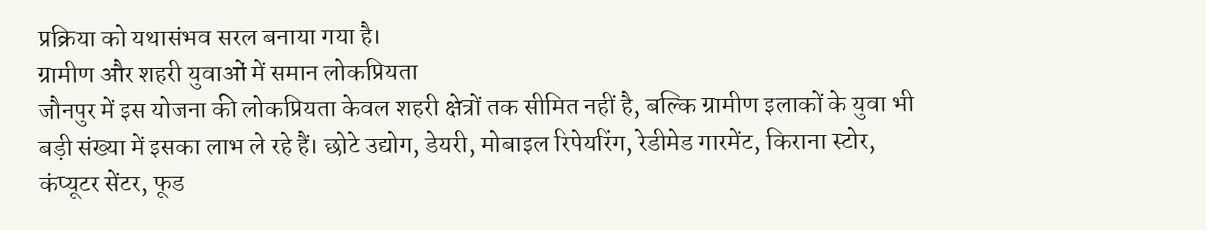प्रक्रिया को यथासंभव सरल बनाया गया है।
ग्रामीण और शहरी युवाओं में समान लोकप्रियता
जौनपुर में इस योजना की लोकप्रियता केवल शहरी क्षेत्रों तक सीमित नहीं है, बल्कि ग्रामीण इलाकों के युवा भी बड़ी संख्या में इसका लाभ ले रहे हैं। छोटे उद्योग, डेयरी, मोबाइल रिपेयरिंग, रेडीमेड गारमेंट, किराना स्टोर, कंप्यूटर सेंटर, फूड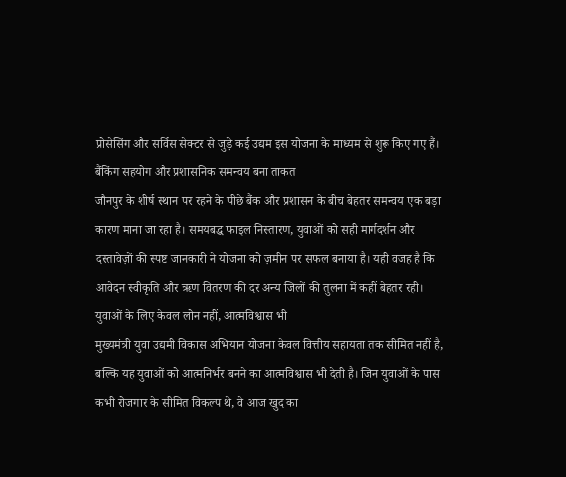प्रोसेसिंग और सर्विस सेक्टर से जुड़े कई उद्यम इस योजना के माध्यम से शुरू किए गए हैं।
बैंकिंग सहयोग और प्रशासनिक समन्वय बना ताकत
जौनपुर के शीर्ष स्थान पर रहने के पीछे बैंक और प्रशासन के बीच बेहतर समन्वय एक बड़ा कारण माना जा रहा है। समयबद्ध फाइल निस्तारण, युवाओं को सही मार्गदर्शन और दस्तावेज़ों की स्पष्ट जानकारी ने योजना को ज़मीन पर सफल बनाया है। यही वजह है कि आवेदन स्वीकृति और ऋण वितरण की दर अन्य जिलों की तुलना में कहीं बेहतर रही।
युवाओं के लिए केवल लोन नहीं, आत्मविश्वास भी
मुख्यमंत्री युवा उद्यमी विकास अभियान योजना केवल वित्तीय सहायता तक सीमित नहीं है, बल्कि यह युवाओं को आत्मनिर्भर बनने का आत्मविश्वास भी देती है। जिन युवाओं के पास कभी रोजगार के सीमित विकल्प थे, वे आज खुद का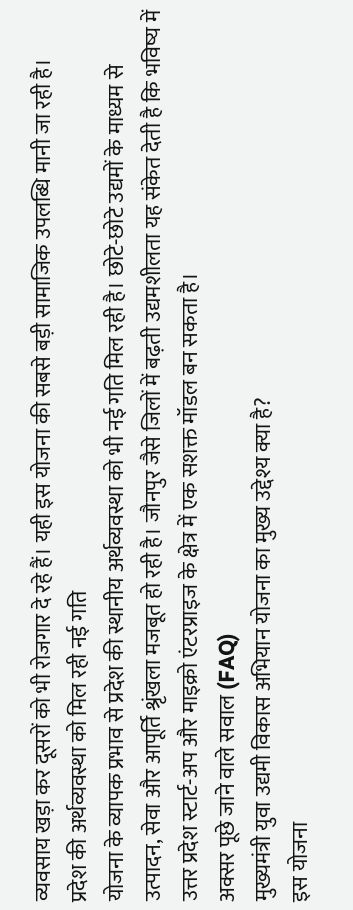व्यवसाय खड़ा कर दूसरों को भी रोजगार दे रहे हैं। यही इस योजना की सबसे बड़ी सामाजिक उपलब्धि मानी जा रही है।
प्रदेश की अर्थव्यवस्था को मिल रही नई गति
योजना के व्यापक प्रभाव से प्रदेश की स्थानीय अर्थव्यवस्था को भी नई गति मिल रही है। छोटे-छोटे उद्यमों के माध्यम से उत्पादन, सेवा और आपूर्ति श्रृंखला मजबूत हो रही है। जौनपुर जैसे जिलों में बढ़ती उद्यमशीलता यह संकेत देती है कि भविष्य में उत्तर प्रदेश स्टार्ट-अप और माइक्रो एंटरप्राइज के क्षेत्र में एक सशक्त मॉडल बन सकता है।
अक्सर पूछे जाने वाले सवाल (FAQ)
मुख्यमंत्री युवा उद्यमी विकास अभियान योजना का मुख्य उद्देश्य क्या है?
इस योजना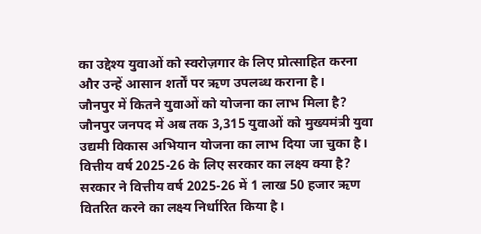का उद्देश्य युवाओं को स्वरोज़गार के लिए प्रोत्साहित करना और उन्हें आसान शर्तों पर ऋण उपलब्ध कराना है।
जौनपुर में कितने युवाओं को योजना का लाभ मिला है?
जौनपुर जनपद में अब तक 3,315 युवाओं को मुख्यमंत्री युवा उद्यमी विकास अभियान योजना का लाभ दिया जा चुका है।
वित्तीय वर्ष 2025-26 के लिए सरकार का लक्ष्य क्या है?
सरकार ने वित्तीय वर्ष 2025-26 में 1 लाख 50 हजार ऋण वितरित करने का लक्ष्य निर्धारित किया है।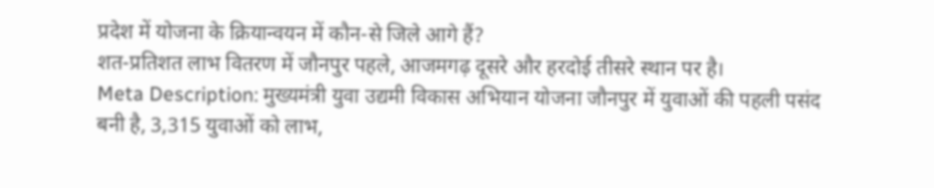प्रदेश में योजना के क्रियान्वयन में कौन-से जिले आगे हैं?
शत-प्रतिशत लाभ वितरण में जौनपुर पहले, आजमगढ़ दूसरे और हरदोई तीसरे स्थान पर है।
Meta Description: मुख्यमंत्री युवा उद्यमी विकास अभियान योजना जौनपुर में युवाओं की पहली पसंद बनी है, 3,315 युवाओं को लाभ,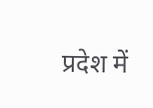प्रदेश में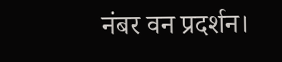नंबर वन प्रदर्शन।